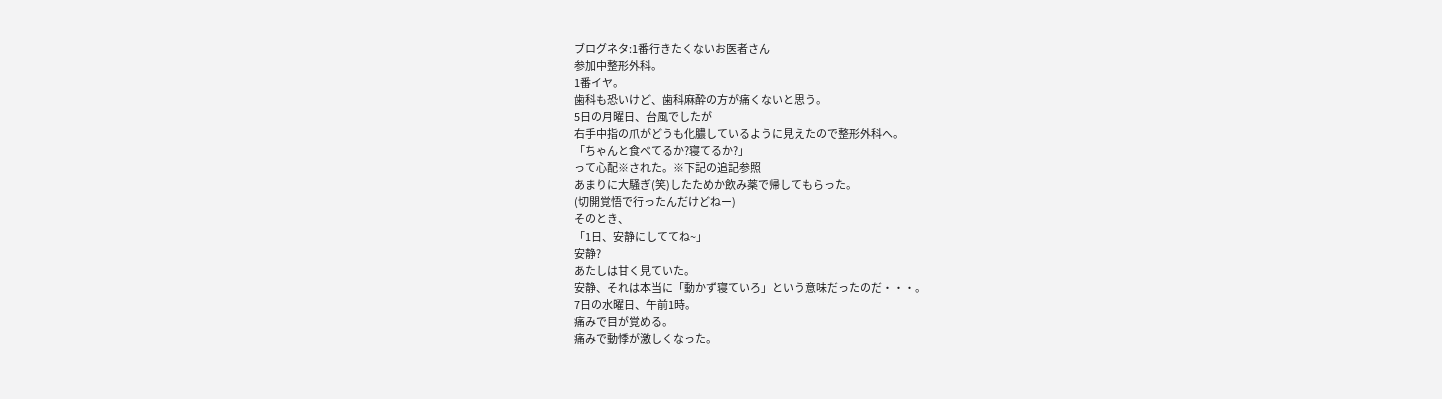ブログネタ:1番行きたくないお医者さん
参加中整形外科。
1番イヤ。
歯科も恐いけど、歯科麻酔の方が痛くないと思う。
5日の月曜日、台風でしたが
右手中指の爪がどうも化膿しているように見えたので整形外科へ。
「ちゃんと食べてるか?寝てるか?」
って心配※された。※下記の追記参照
あまりに大騒ぎ(笑)したためか飲み薬で帰してもらった。
(切開覚悟で行ったんだけどねー)
そのとき、
「1日、安静にしててね~」
安静?
あたしは甘く見ていた。
安静、それは本当に「動かず寝ていろ」という意味だったのだ・・・。
7日の水曜日、午前1時。
痛みで目が覚める。
痛みで動悸が激しくなった。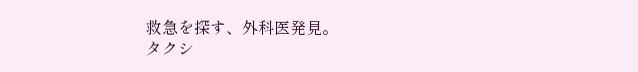救急を探す、外科医発見。
タクシ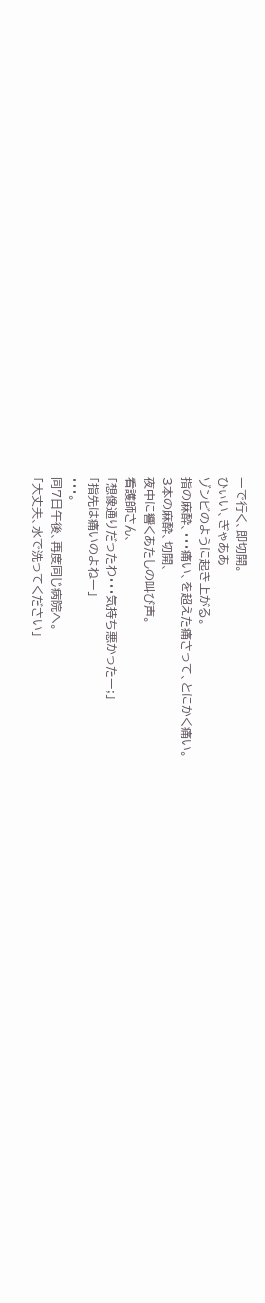ーで行く、即切開。
ひぃい、ぎゃああ
ゾンビのように起き上がる。
指の麻酔、・・・痛い、を超えた痛さって、とにかく痛い。
3本の麻酔、切開、
夜中に響くあたしの叫び声。
看護師さん、
「想像通りだったわ・・・気持ち悪かったー;」
「指先は痛いのよねー」
・・・。
同7日午後、再度同じ病院へ。
「大丈夫、水で洗ってください」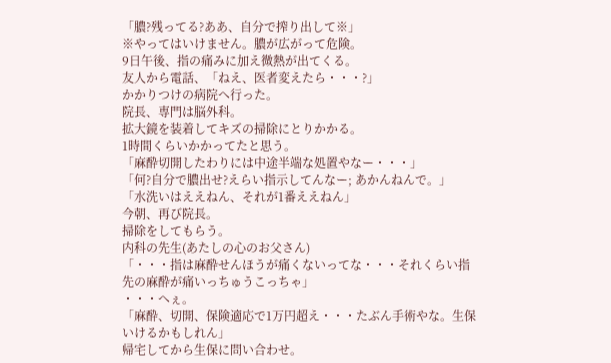「膿?残ってる?ああ、自分で搾り出して※」
※やってはいけません。膿が広がって危険。
9日午後、指の痛みに加え微熱が出てくる。
友人から電話、「ねえ、医者変えたら・・・?」
かかりつけの病院へ行った。
院長、専門は脳外科。
拡大鏡を装着してキズの掃除にとりかかる。
1時間くらいかかってたと思う。
「麻酔切開したわりには中途半端な処置やなー・・・」
「何?自分で膿出せ?えらい指示してんなー; あかんねんで。」
「水洗いはええねん、それが1番ええねん」
今朝、再び院長。
掃除をしてもらう。
内科の先生(あたしの心のお父さん)
「・・・指は麻酔せんほうが痛くないってな・・・それくらい指先の麻酔が痛いっちゅうこっちゃ」
・・・へぇ。
「麻酔、切開、保険適応で1万円超え・・・たぶん手術やな。生保いけるかもしれん」
帰宅してから生保に問い合わせ。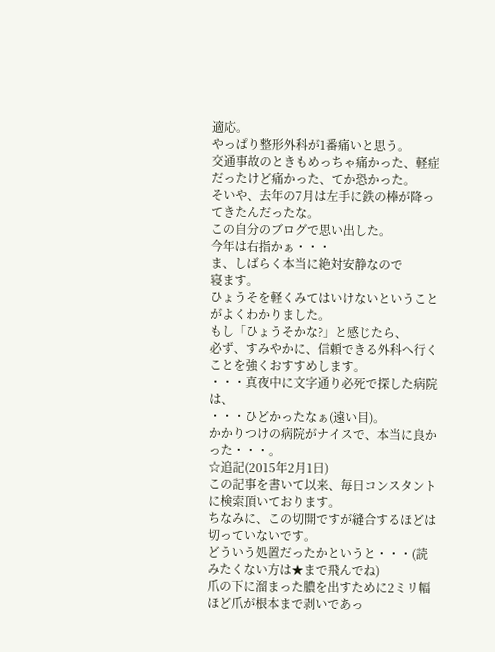適応。
やっぱり整形外科が1番痛いと思う。
交通事故のときもめっちゃ痛かった、軽症だったけど痛かった、てか恐かった。
そいや、去年の7月は左手に鉄の棒が降ってきたんだったな。
この自分のブログで思い出した。
今年は右指かぁ・・・
ま、しばらく本当に絶対安静なので
寝ます。
ひょうそを軽くみてはいけないということがよくわかりました。
もし「ひょうそかな?」と感じたら、
必ず、すみやかに、信頼できる外科へ行くことを強くおすすめします。
・・・真夜中に文字通り必死で探した病院は、
・・・ひどかったなぁ(遠い目)。
かかりつけの病院がナイスで、本当に良かった・・・。
☆追記(2015年2月1日)
この記事を書いて以来、毎日コンスタントに検索頂いております。
ちなみに、この切開ですが縫合するほどは切っていないです。
どういう処置だったかというと・・・(読みたくない方は★まで飛んでね)
爪の下に溜まった膿を出すために2ミリ幅ほど爪が根本まで剥いであっ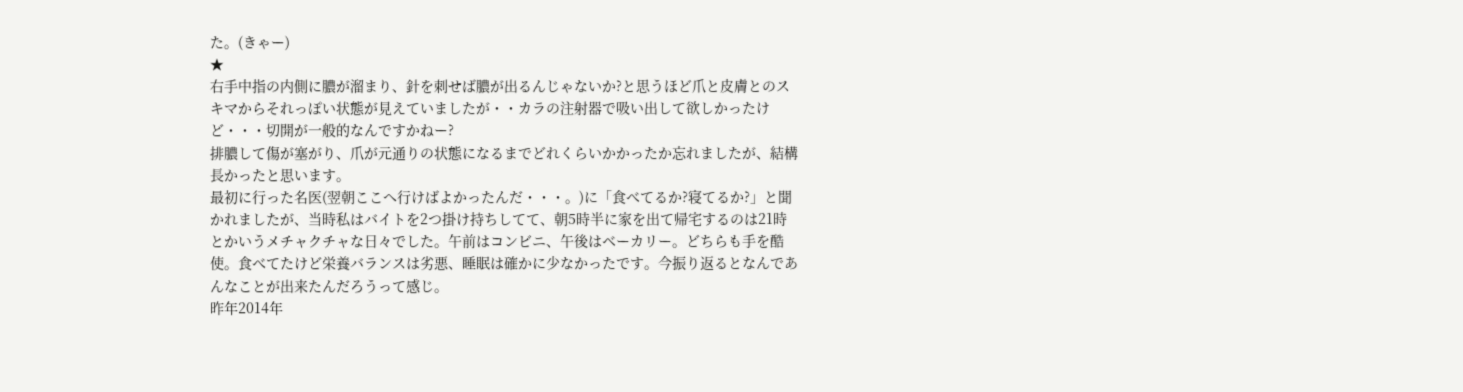た。(きゃー)
★
右手中指の内側に膿が溜まり、針を刺せば膿が出るんじゃないか?と思うほど爪と皮膚とのスキマからそれっぽい状態が見えていましたが・・カラの注射器で吸い出して欲しかったけど・・・切開が一般的なんですかねー?
排膿して傷が塞がり、爪が元通りの状態になるまでどれくらいかかったか忘れましたが、結構長かったと思います。
最初に行った名医(翌朝ここへ行けばよかったんだ・・・。)に「食べてるか?寝てるか?」と聞かれましたが、当時私はバイトを2つ掛け持ちしてて、朝5時半に家を出て帰宅するのは21時とかいうメチャクチャな日々でした。午前はコンビニ、午後はベーカリー。どちらも手を酷使。食べてたけど栄養バランスは劣悪、睡眠は確かに少なかったです。今振り返るとなんであんなことが出来たんだろうって感じ。
昨年2014年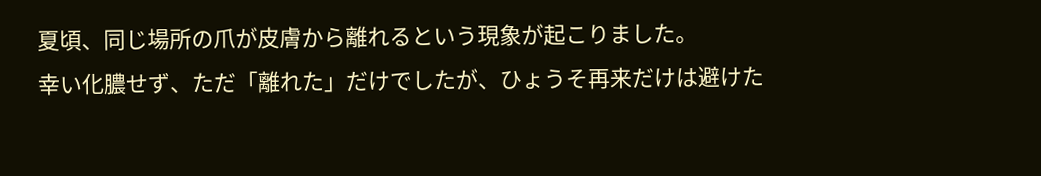夏頃、同じ場所の爪が皮膚から離れるという現象が起こりました。
幸い化膿せず、ただ「離れた」だけでしたが、ひょうそ再来だけは避けた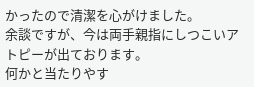かったので清潔を心がけました。
余談ですが、今は両手親指にしつこいアトピーが出ております。
何かと当たりやす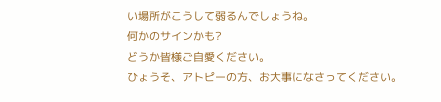い場所がこうして弱るんでしょうね。
何かのサインかも?
どうか皆様ご自愛ください。
ひょうそ、アトピーの方、お大事になさってください。